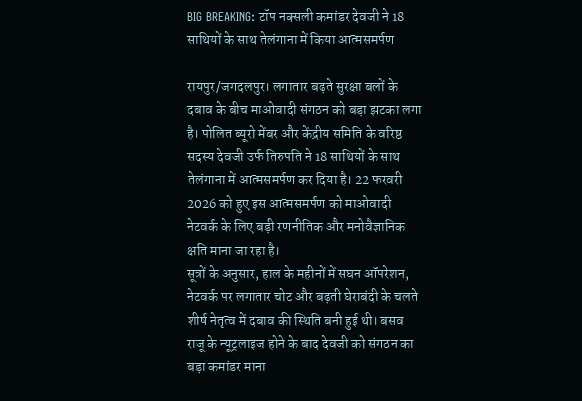BIG BREAKING: टॉप नक्सली कमांडर देवजी ने 18 साथियों के साथ तेलंगाना में किया आत्मसमर्पण

रायपुर/जगदलपुर। लगातार बढ़ते सुरक्षा बलों के दबाव के बीच माओवादी संगठन को बड़ा झटका लगा है। पोलित ब्यूरो मेंबर और केंद्रीय समिति के वरिष्ठ सदस्य देवजी उर्फ तिरुपति ने 18 साथियों के साथ तेलंगाना में आत्मसमर्पण कर दिया है। 22 फरवरी 2026 को हुए इस आत्मसमर्पण को माओवादी नेटवर्क के लिए बड़ी रणनीतिक और मनोवैज्ञानिक क्षति माना जा रहा है।
सूत्रों के अनुसार, हाल के महीनों में सघन ऑपरेशन, नेटवर्क पर लगातार चोट और बढ़ती घेराबंदी के चलते शीर्ष नेतृत्व में दबाव की स्थिति बनी हुई थी। बसव राजू के न्यूट्रलाइज होने के बाद देवजी को संगठन का बड़ा कमांडर माना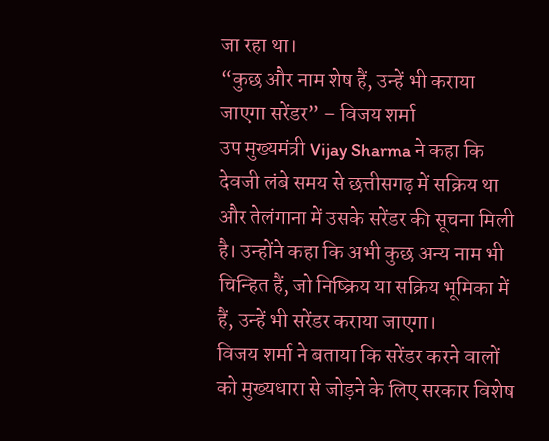जा रहा था।
“कुछ और नाम शेष हैं, उन्हें भी कराया जाएगा सरेंडर” – विजय शर्मा
उप मुख्यमंत्री Vijay Sharma ने कहा कि देवजी लंबे समय से छत्तीसगढ़ में सक्रिय था और तेलंगाना में उसके सरेंडर की सूचना मिली है। उन्होंने कहा कि अभी कुछ अन्य नाम भी चिन्हित हैं, जो निष्क्रिय या सक्रिय भूमिका में हैं, उन्हें भी सरेंडर कराया जाएगा।
विजय शर्मा ने बताया कि सरेंडर करने वालों को मुख्यधारा से जोड़ने के लिए सरकार विशेष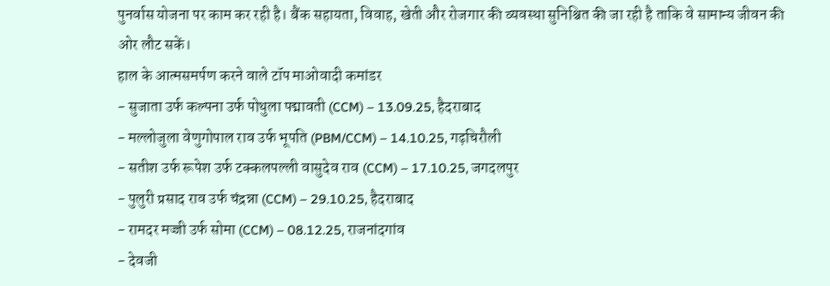पुनर्वास योजना पर काम कर रही है। बैंक सहायता, विवाह, खेती और रोजगार की व्यवस्था सुनिश्चित की जा रही है ताकि वे सामान्य जीवन की ओर लौट सकें।
हाल के आत्मसमर्पण करने वाले टॉप माओवादी कमांडर
- सुजाता उर्फ कल्पना उर्फ पोथुला पद्मावती (CCM) – 13.09.25, हैदराबाद
- मल्लोजुला वेणुगोपाल राव उर्फ भूपति (PBM/CCM) – 14.10.25, गढ़चिरौली
- सतीश उर्फ रूपेश उर्फ टक्कलपल्ली वासुदेव राव (CCM) – 17.10.25, जगदलपुर
- पुलुरी प्रसाद राव उर्फ चंद्रन्ना (CCM) – 29.10.25, हैदराबाद
- रामदर मज्जी उर्फ सोमा (CCM) – 08.12.25, राजनांदगांव
- देवजी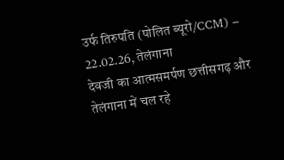उर्फ तिरुपति (पोलित ब्यूरो/CCM) – 22.02.26, तेलंगाना
देवजी का आत्मसमर्पण छत्तीसगढ़ और तेलंगाना में चल रहे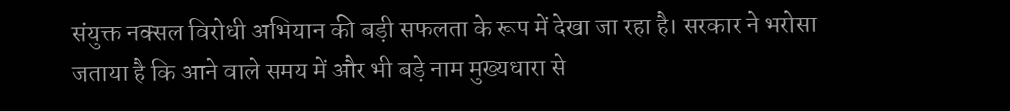संयुक्त नक्सल विरोधी अभियान की बड़ी सफलता के रूप में देखा जा रहा है। सरकार ने भरोसा जताया है कि आने वाले समय में और भी बड़े नाम मुख्यधारा से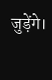जुड़ेंगे।